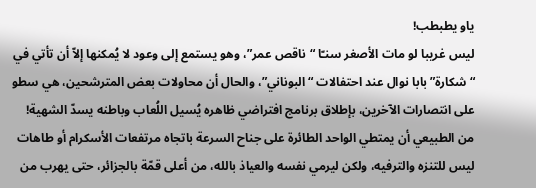ياو يطبطب!
ليس غريبا لو مات الأصغر سنـّا “ناقص عمر”، وهو يستمع إلى وعود لا يُمكنها إلاّ أن تأتي في “شكارة” بابا نوال عند احتفالات “البوناني”، والحال أن محاولات بعض المترشحين، هي سطو على انتصارات الآخرين، بإطلاق برنامج افتراضي ظاهره يُسيل اللُعاب وباطنه يسدّ الشهية!
من الطبيعي أن يمتطي الواحد الطائرة على جناح السرعة باتجاه مرتفعات الأسكرام أو طاهات ليس للتنزه والترفيه، ولكن ليرمي نفسه والعياذ بالله، من أعلى قمّة بالجزائر، حتى يهرب من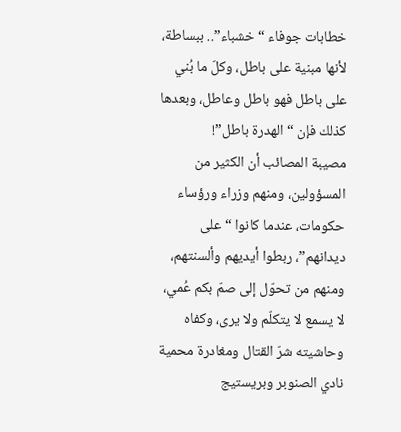خطابات جوفاء “خشباء”.. ببساطة، لأنها مبنية على باطل، وكلّ ما بُني على باطل فهو باطل وعاطل، وبعدها كذلك فإن “الهدرة باطل”!
مصيبة المصائب أن الكثير من المسؤولين، ومنهم وزراء ورؤساء حكومات، عندما كانوا “على ديدانهم”، ربطوا أيديهم وألسنتهم، ومنهم من تحوّل إلى صمّ بكم عُمي، لا يسمع لا يتكلّم ولا يرى، وكفاه وحاشيته شرّ القتال ومغادرة محمية نادي الصنوبر وبريستيج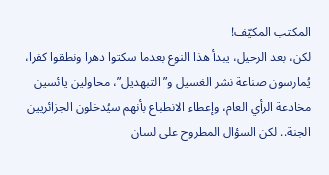المكتب المكيّف!
لكن، بعد الرحيل، يبدأ هذا النوع بعدما سكتوا دهرا ونطقوا كفرا، يُمارسون صناعة نشر الغسيل و”التبهديل”، محاولين يائسين مخادعة الرأي العام، وإعطاء الانطباع بأنهم سيُدخلون الجزائريين الجنة.. لكن السؤال المطروح على لسان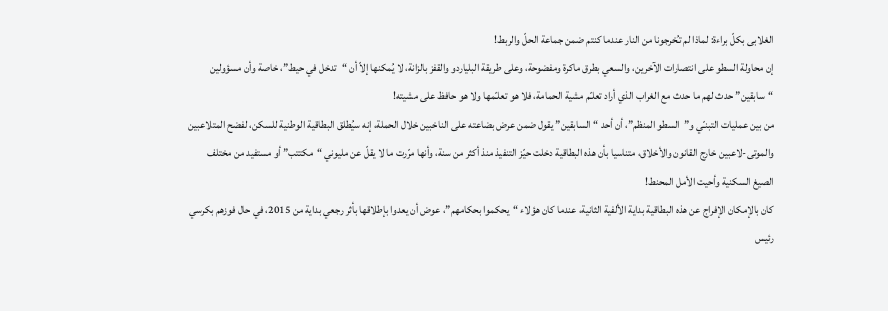الغلابى بكلّ براءة: لماذا لم تـُخرجونا من النار عندما كنتم ضمن جماعة الحلّ والربط!
إن محاولة السطو على انتصارات الآخرين، والسعي بطرق ماكرة ومفضوحة، وعلى طريقة البلياردو والقفز بالزانة، لا يُمكنها إلاّ أن “تدخل في حيط”، خاصة وأن مسؤولين “سابقين” حدث لهم ما حدث مع الغراب الذي أراد تعلـّم مشية الحمامة، فلا هو تعلـّمها ولا هو حافظ على مشيته!
من بين عمليات التبنـّي و”السطو المنظم”، أن أحد “السابقين” يقول ضمن عرض بضاعته على الناخبين خلال الحملة، إنه سيُطلق البطاقية الوطنية للسكن، لفضح المتلاعبين والموتى-لاعبين خارج القانون والأخلاق، متناسيا بأن هذه البطاقية دخلت حيّز التنفيذ منذ أكثر من سنة، وأنها مرّرت ما لا يقلّ عن مليوني “مكتتب” أو مستفيد من مختلف الصيغ السكنية وأحيت الأمل المحنط!
كان بالإمكان الإفراج عن هذه البطاقية بداية الألفية الثانية، عندما كان هؤلاء “يحكموا بحكامهم”، عوض أن يعدوا بإطلاقها بأثر رجعي بداية من 2015، في حال فوزهم بكرسي رئيس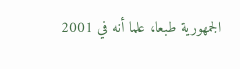الجمهورية طبعا، علما أنه في 2001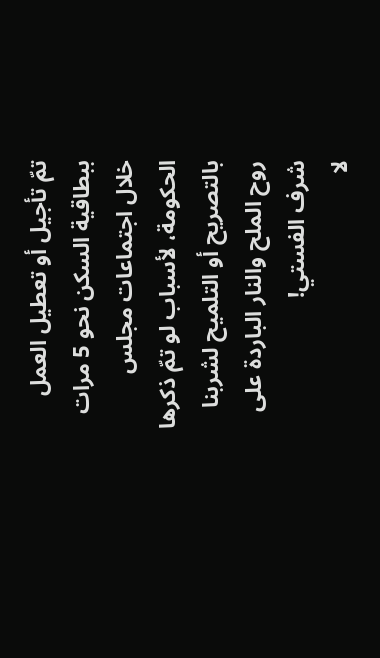تمّ تأجيل أو تعطيل العمل ببطاقية السكن نحو 5 مرات خلال اجتماعات مجلس الحكومة، لأسباب لو تمّ ذكرها بالتصريح أو التلميح لشربنا روح الملح والنار الباردة على شرف الفستي!
لا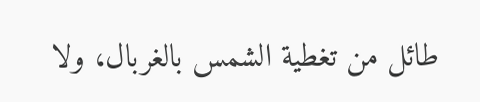طائل من تغطية الشمس بالغربال، ولا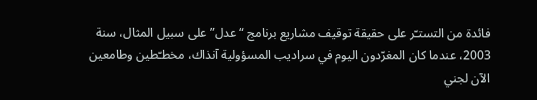فائدة من التستـّر على حقيقة توقيف مشاريع برنامج “عدل” على سبيل المثال، سنة 2003، عندما كان المغرّدون اليوم في سراديب المسؤولية آنذاك، مخطـّطين وطامعين الآن لجني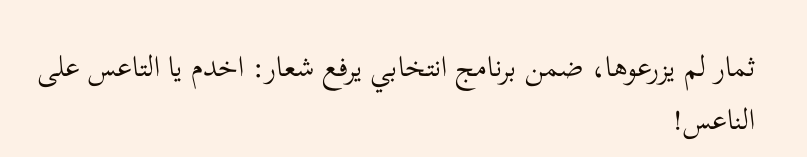ثمار لم يزرعوها، ضمن برنامج انتخابي يرفع شعار: اخدم يا التاعس على الناعس!